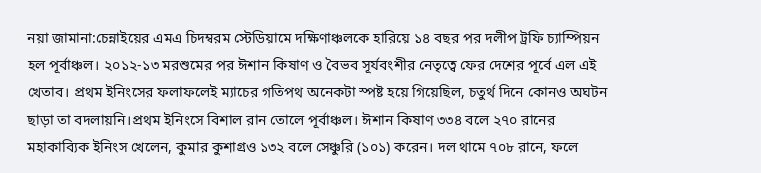নয়া জামানা:চেন্নাইয়ের এমএ চিদম্বরম স্টেডিয়ামে দক্ষিণাঞ্চলকে হারিয়ে ১৪ বছর পর দলীপ ট্রফি চ্যাম্পিয়ন হল পূর্বাঞ্চল। ২০১২-১৩ মরশুমের পর ঈশান কিষাণ ও বৈভব সূর্যবংশীর নেতৃত্বে ফের দেশের পূর্বে এল এই খেতাব। প্রথম ইনিংসের ফলাফলেই ম্যাচের গতিপথ অনেকটা স্পষ্ট হয়ে গিয়েছিল, চতুর্থ দিনে কোনও অঘটন ছাড়া তা বদলায়নি।প্রথম ইনিংসে বিশাল রান তোলে পূর্বাঞ্চল। ঈশান কিষাণ ৩৩৪ বলে ২৭০ রানের মহাকাব্যিক ইনিংস খেলেন, কুমার কুশাগ্রও ১৩২ বলে সেঞ্চুরি (১০১) করেন। দল থামে ৭০৮ রানে, ফলে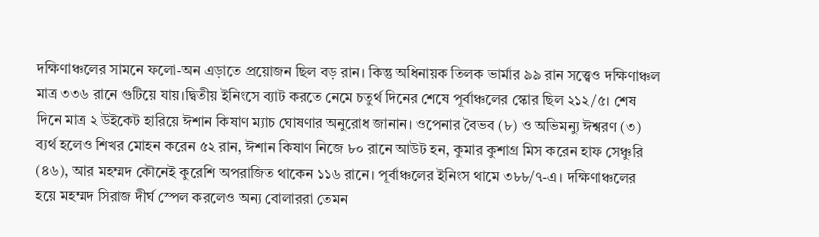দক্ষিণাঞ্চলের সামনে ফলো-অন এড়াতে প্রয়োজন ছিল বড় রান। কিন্তু অধিনায়ক তিলক ভার্মার ৯৯ রান সত্ত্বেও দক্ষিণাঞ্চল মাত্র ৩৩৬ রানে গুটিয়ে যায়।দ্বিতীয় ইনিংসে ব্যাট করতে নেমে চতুর্থ দিনের শেষে পূর্বাঞ্চলের স্কোর ছিল ২১২/৫। শেষ দিনে মাত্র ২ উইকেট হারিয়ে ঈশান কিষাণ ম্যাচ ঘোষণার অনুরোধ জানান। ওপেনার বৈভব (৮) ও অভিমন্যু ঈশ্বরণ (৩) ব্যর্থ হলেও শিখর মোহন করেন ৫২ রান, ঈশান কিষাণ নিজে ৮০ রানে আউট হন, কুমার কুশাগ্র মিস করেন হাফ সেঞ্চুরি (৪৬), আর মহম্মদ কৌনেই কুরেশি অপরাজিত থাকেন ১১৬ রানে। পূর্বাঞ্চলের ইনিংস থামে ৩৮৮/৭-এ। দক্ষিণাঞ্চলের হয়ে মহম্মদ সিরাজ দীর্ঘ স্পেল করলেও অন্য বোলাররা তেমন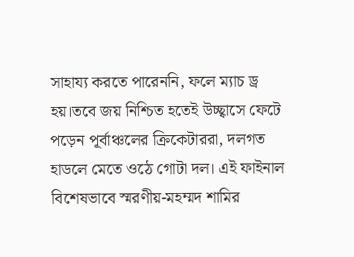সাহায্য করতে পারেননি, ফলে ম্যাচ ড্র হয়।তবে জয় নিশ্চিত হতেই উচ্ছ্বাসে ফেটে পড়েন পূর্বাঞ্চলের ক্রিকেটাররা, দলগত হাডলে মেতে ওঠে গোটা দল। এই ফাইনাল বিশেষভাবে স্মরণীয়-মহম্মদ শামির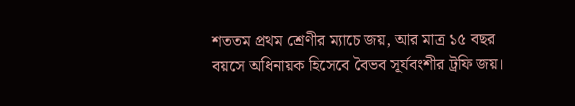শততম প্রথম শ্রেণীর ম্যাচে জয়, আর মাত্র ১৫ বছর বয়সে অধিনায়ক হিসেবে বৈভব সূর্যবংশীর ট্রফি জয়।